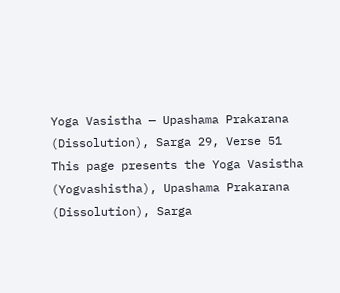Yoga Vasistha — Upashama Prakarana (Dissolution), Sarga 29, Verse 51
This page presents the Yoga Vasistha (Yogvashistha), Upashama Prakarana (Dissolution), Sarga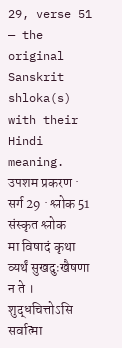29, verse 51 — the original Sanskrit shloka(s) with their Hindi meaning.
उपशम प्रकरण · सर्ग 29 · श्लोक 51
संस्कृत श्लोक
मा विषादं कृथा व्यर्थं सुखदुःखैषणा न ते ।
शुद्धचित्तोऽसि सर्वात्मा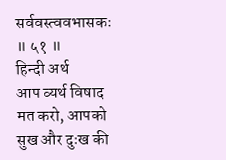सर्ववस्त्ववभासकः ॥ ५१ ॥
हिन्दी अर्थ
आप व्यर्थ विषाद मत करो, आपको सुख और दुःख की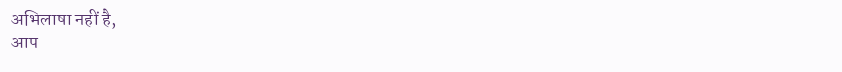अभिलाषा नहीं है,
आप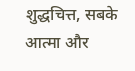शुद्धचित्त, सबके आत्मा और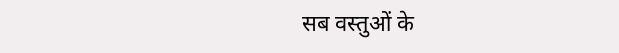सब वस्तुओं के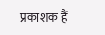प्रकाशक हैं